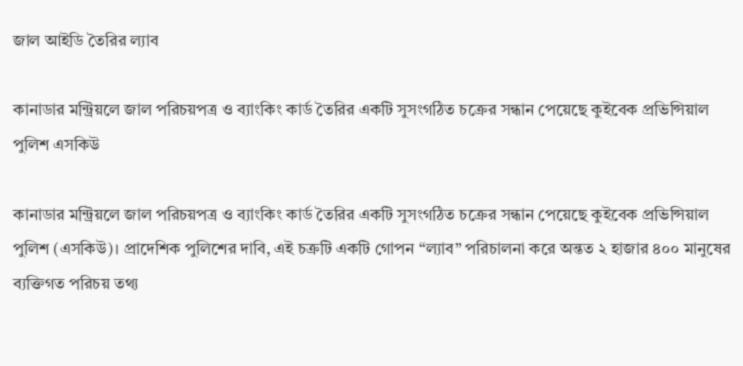জাল আইডি তৈরির ল্যাব

কানাডার মন্ট্রিয়লে জাল পরিচয়পত্র ও ব্যাংকিং কার্ড তৈরির একটি সুসংগঠিত চক্রের সন্ধান পেয়েছে কুইবেক প্রভিন্সিয়াল পুলিশ এসকিউ

কানাডার মন্ট্রিয়লে জাল পরিচয়পত্র ও ব্যাংকিং কার্ড তৈরির একটি সুসংগঠিত চক্রের সন্ধান পেয়েছে কুইবেক প্রভিন্সিয়াল পুলিশ (এসকিউ)। প্রাদেশিক পুলিশের দাবি, এই চক্রটি একটি গোপন “ল্যাব” পরিচালনা করে অন্তত ২ হাজার ৪০০ মানুষের ব্যক্তিগত পরিচয় তথ্য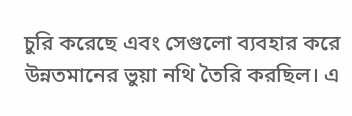চুরি করেছে এবং সেগুলো ব্যবহার করে উন্নতমানের ভুয়া নথি তৈরি করছিল। এ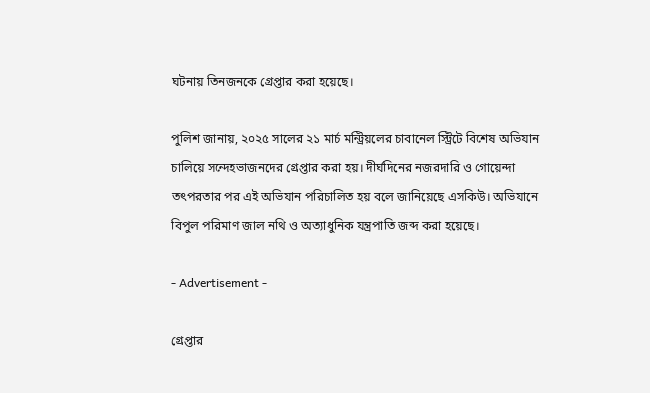ঘটনায় তিনজনকে গ্রেপ্তার করা হয়েছে।

পুলিশ জানায়, ২০২৫ সালের ২১ মার্চ মন্ট্রিয়লের চাবানেল স্ট্রিটে বিশেষ অভিযান চালিয়ে সন্দেহভাজনদের গ্রেপ্তার করা হয়। দীর্ঘদিনের নজরদারি ও গোয়েন্দা তৎপরতার পর এই অভিযান পরিচালিত হয় বলে জানিয়েছে এসকিউ। অভিযানে বিপুল পরিমাণ জাল নথি ও অত্যাধুনিক যন্ত্রপাতি জব্দ করা হয়েছে।

- Advertisement -

গ্রেপ্তার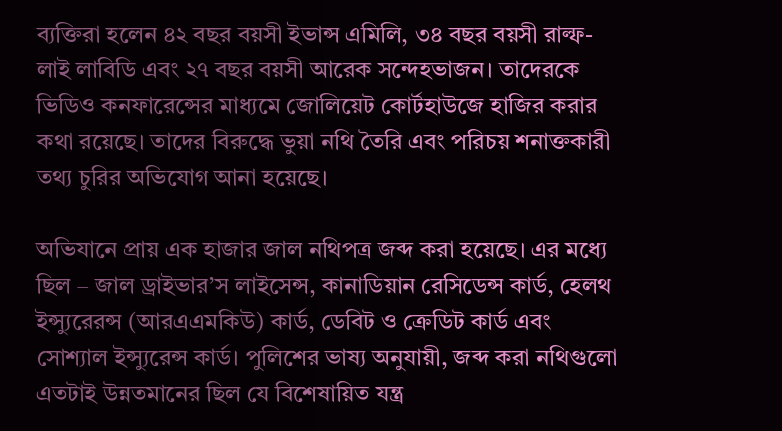ব্যক্তিরা হলেন ৪২ বছর বয়সী ইভান্স এমিলি, ৩৪ বছর বয়সী রাল্ফ-লাই লাবিডি এবং ২৭ বছর বয়সী আরেক সন্দেহভাজন। তাদেরকে ভিডিও কনফারেন্সের মাধ্যমে জোলিয়েট কোর্টহাউজে হাজির করার কথা রয়েছে। তাদের বিরুদ্ধে ভুয়া নথি তৈরি এবং পরিচয় শনাক্তকারী তথ্য চুরির অভিযোগ আনা হয়েছে।

অভিযানে প্রায় এক হাজার জাল নথিপত্র জব্দ করা হয়েছে। এর মধ্যে ছিল – জাল ড্রাইভার’স লাইসেন্স, কানাডিয়ান রেসিডেন্স কার্ড, হেলথ ইন্স্যুরেরন্স (আরএএমকিউ) কার্ড, ডেবিট ও ক্রেডিট কার্ড এবং সোশ্যাল ইন্স্যুরেন্স কার্ড। পুলিশের ভাষ্য অনুযায়ী, জব্দ করা নথিগুলো এতটাই উন্নতমানের ছিল যে বিশেষায়িত যন্ত্র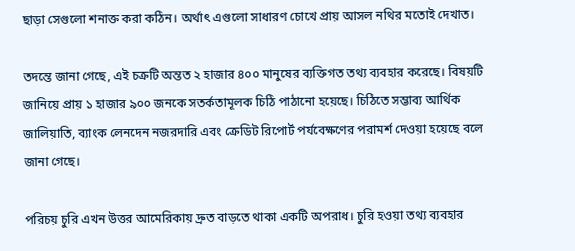ছাড়া সেগুলো শনাক্ত করা কঠিন। অর্থাৎ এগুলো সাধারণ চোখে প্রায় আসল নথির মতোই দেখাত।

তদন্তে জানা গেছে, এই চক্রটি অন্তত ২ হাজার ৪০০ মানুষের ব্যক্তিগত তথ্য ব্যবহার করেছে। বিষয়টি জানিয়ে প্রায় ১ হাজার ৯০০ জনকে সতর্কতামূলক চিঠি পাঠানো হয়েছে। চিঠিতে সম্ভাব্য আর্থিক জালিয়াতি, ব্যাংক লেনদেন নজরদারি এবং ক্রেডিট রিপোর্ট পর্যবেক্ষণের পরামর্শ দেওয়া হয়েছে বলে জানা গেছে।

পরিচয় চুরি এখন উত্তর আমেরিকায় দ্রুত বাড়তে থাকা একটি অপরাধ। চুরি হওয়া তথ্য ব্যবহার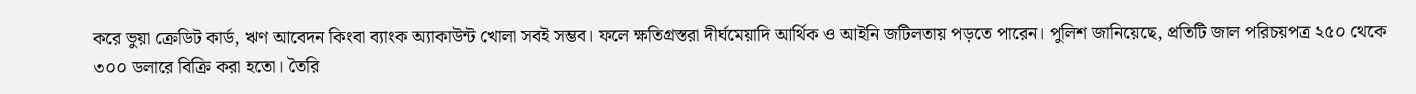করে ভুয়া ক্রেডিট কার্ড, ঋণ আবেদন কিংবা ব্যাংক অ্যাকাউন্ট খোলা সবই সম্ভব। ফলে ক্ষতিগ্রস্তরা দীর্ঘমেয়াদি আর্থিক ও আইনি জটিলতায় পড়তে পারেন। পুলিশ জানিয়েছে, প্রতিটি জাল পরিচয়পত্র ২৫০ থেকে ৩০০ ডলারে বিক্রি করা হতো। তৈরি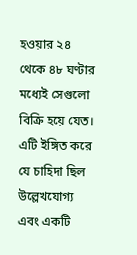হওয়ার ২৪ থেকে ৪৮ ঘণ্টার মধ্যেই সেগুলো বিক্রি হয়ে যেত। এটি ইঙ্গিত করে যে চাহিদা ছিল উল্লেখযোগ্য এবং একটি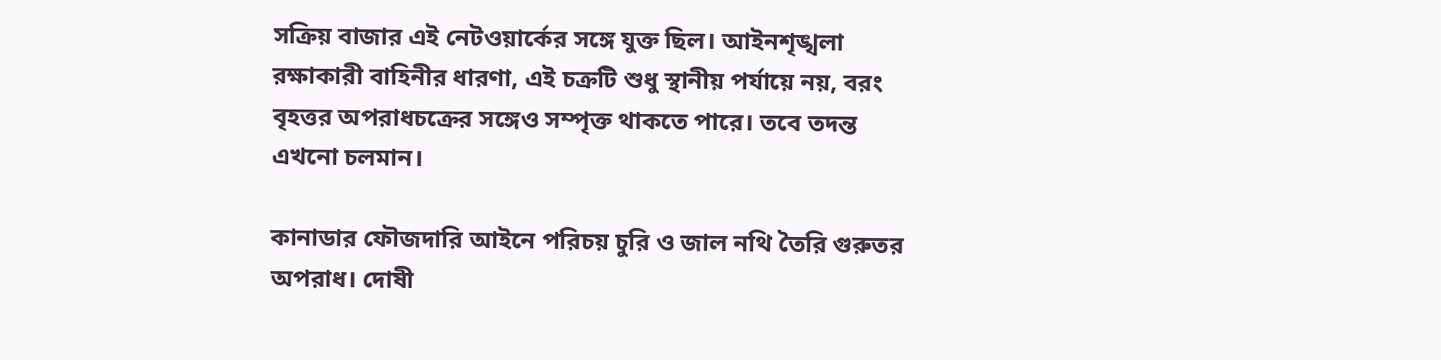সক্রিয় বাজার এই নেটওয়ার্কের সঙ্গে যুক্ত ছিল। আইনশৃঙ্খলা রক্ষাকারী বাহিনীর ধারণা, এই চক্রটি শুধু স্থানীয় পর্যায়ে নয়, বরং বৃহত্তর অপরাধচক্রের সঙ্গেও সম্পৃক্ত থাকতে পারে। তবে তদন্ত এখনো চলমান।

কানাডার ফৌজদারি আইনে পরিচয় চুরি ও জাল নথি তৈরি গুরুতর অপরাধ। দোষী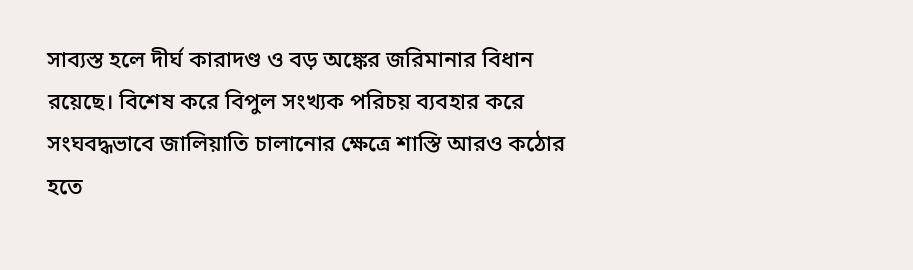সাব্যস্ত হলে দীর্ঘ কারাদণ্ড ও বড় অঙ্কের জরিমানার বিধান রয়েছে। বিশেষ করে বিপুল সংখ্যক পরিচয় ব্যবহার করে সংঘবদ্ধভাবে জালিয়াতি চালানোর ক্ষেত্রে শাস্তি আরও কঠোর হতে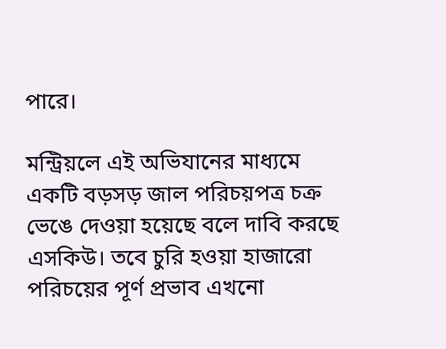পারে।

মন্ট্রিয়লে এই অভিযানের মাধ্যমে একটি বড়সড় জাল পরিচয়পত্র চক্র ভেঙে দেওয়া হয়েছে বলে দাবি করছে এসকিউ। তবে চুরি হওয়া হাজারো পরিচয়ের পূর্ণ প্রভাব এখনো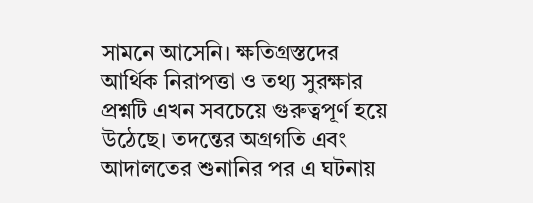সামনে আসেনি। ক্ষতিগ্রস্তদের আর্থিক নিরাপত্তা ও তথ্য সুরক্ষার প্রশ্নটি এখন সবচেয়ে গুরুত্বপূর্ণ হয়ে উঠেছে। তদন্তের অগ্রগতি এবং আদালতের শুনানির পর এ ঘটনায়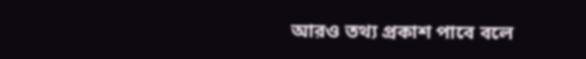আরও তথ্য প্রকাশ পাবে বলে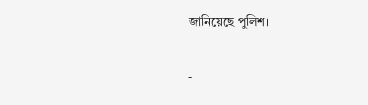জানিয়েছে পুলিশ।

-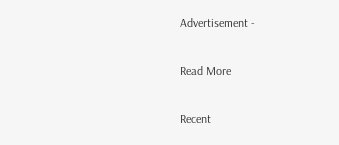Advertisement -

Read More

Recent